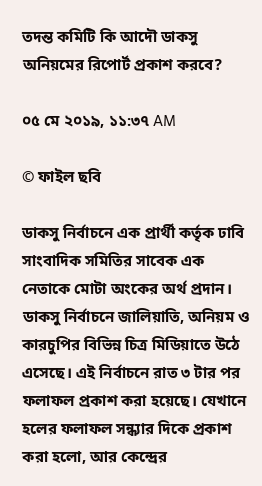তদন্ত কমিটি কি আদৌ ডাকসু অনিয়মের রিপোর্ট প্রকাশ করবে?

০৫ মে ২০১৯, ১১:৩৭ AM

© ফাইল ছবি

ডাকসু নির্বাচনে এক প্রার্থী কর্তৃক ঢাবি সাংবাদিক সমিতির সাবেক এক নেতাকে মোটা অংকের অর্থ প্রদান। ডাকসু নির্বাচনে জালিয়াতি, অনিয়ম ও কারচুপির বিভিন্ন চিত্র মিডিয়াতে উঠে এসেছে। এই নির্বাচনে রাত ৩ টার পর ফলাফল প্রকাশ করা হয়েছে। যেখানে হলের ফলাফল সন্ধ্যার দিকে প্রকাশ করা হলো, আর কেন্দ্রের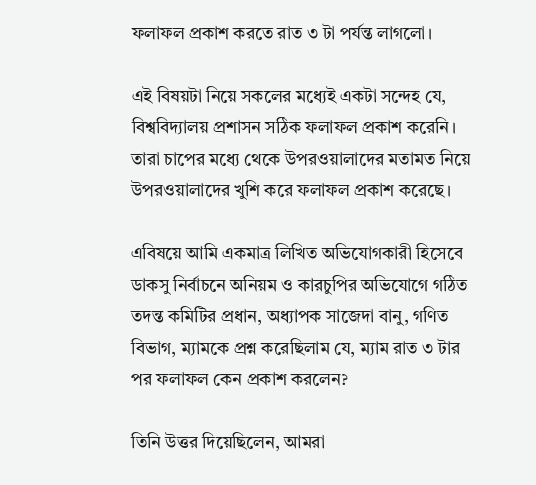ফলাফল প্রকাশ করতে রাত ৩ টা পর্যন্ত লাগলো।

এই বিষয়টা নিয়ে সকলের মধ্যেই একটা সন্দেহ যে, বিশ্ববিদ্যালয় প্রশাসন সঠিক ফলাফল প্রকাশ করেনি। তারা চাপের মধ্যে থেকে উপরওয়ালাদের মতামত নিয়ে উপরওয়ালাদের খুশি করে ফলাফল প্রকাশ করেছে।

এবিষয়ে আমি একমাত্র লিখিত অভিযোগকারী হিসেবে ডাকসু নির্বাচনে অনিয়ম ও কারচুপির অভিযোগে গঠিত তদন্ত কমিটির প্রধান, অধ্যাপক সাজেদা বানু, গণিত বিভাগ, ম্যামকে প্রশ্ন করেছিলাম যে, ম্যাম রাত ৩ টার পর ফলাফল কেন প্রকাশ করলেন?

তিনি উত্তর দিয়েছিলেন, আমরা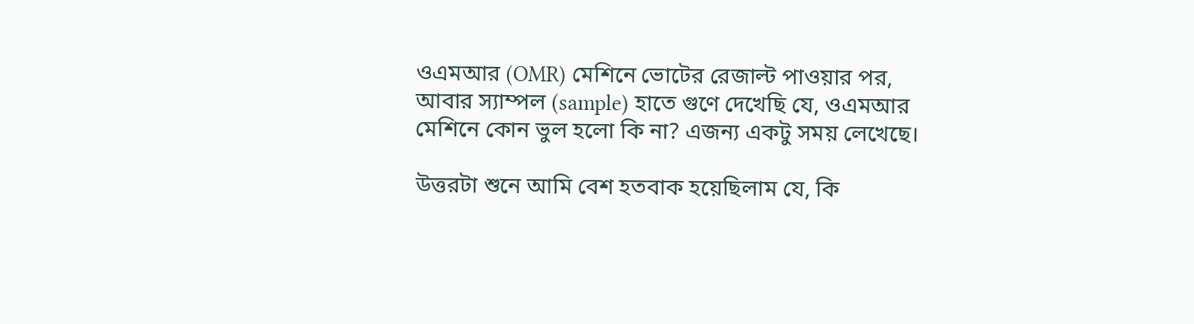ওএমআর (OMR) মেশিনে ভোটের রেজাল্ট পাওয়ার পর, আবার স্যাম্পল (sample) হাতে গুণে দেখেছি যে, ওএমআর মেশিনে কোন ভুল হলো কি না? এজন্য একটু সময় লেখেছে।

উত্তরটা শুনে আমি বেশ হতবাক হয়েছিলাম যে, কি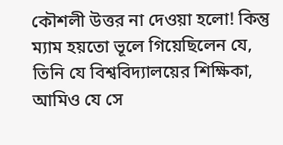কৌশলী উত্তর না দেওয়া হলো! কিন্তু ম্যাম হয়তো ভূলে গিয়েছিলেন যে, তিনি যে বিশ্ববিদ্যালয়ের শিক্ষিকা, আমিও যে সে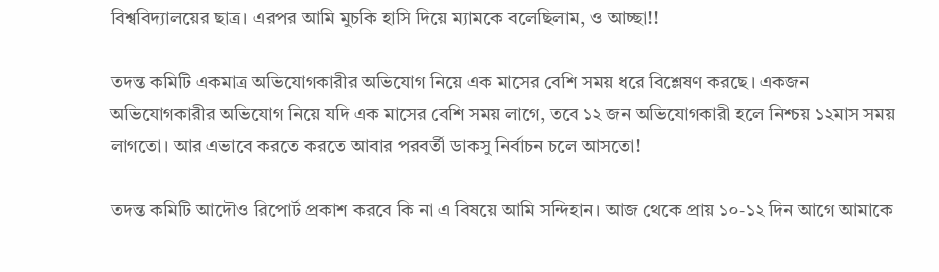বিশ্ববিদ্যালয়ের ছাত্র। এরপর আমি মুচকি হাসি দিয়ে ম্যামকে বলেছিলাম, ও আচ্ছা!!

তদন্ত কমিটি একমাত্র অভিযোগকারীর অভিযোগ নিয়ে এক মাসের বেশি সময় ধরে বিশ্লেষণ করছে। একজন অভিযোগকারীর অভিযোগ নিয়ে যদি এক মাসের বেশি সময় লাগে, তবে ১২ জন অভিযোগকারী হলে নিশ্চয় ১২মাস সময় লাগতো। আর এভাবে করতে করতে আবার পরবর্তী ডাকসু নির্বাচন চলে আসতো!

তদন্ত কমিটি আদৌও রিপোর্ট প্রকাশ করবে কি না এ বিষয়ে আমি সন্দিহান। আজ থেকে প্রায় ১০-১২ দিন আগে আমাকে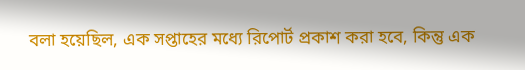বলা হয়েছিল, এক সপ্তাহের মধ্যে রিপোর্ট প্রকাশ করা হবে, কিন্তু এক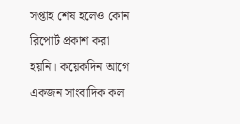সপ্তাহ শেষ হলেও কোন রিপোর্ট প্রকাশ করা হয়নি। কয়েকদিন আগে একজন সাংবাদিক কল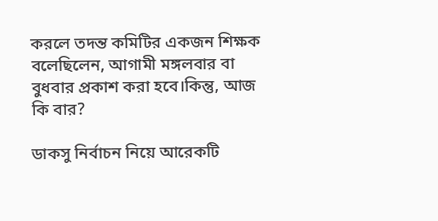করলে তদন্ত কমিটির একজন শিক্ষক বলেছিলেন, আগামী মঙ্গলবার বা বুধবার প্রকাশ করা হবে।কিন্তু, আজ কি বার?

ডাকসু নির্বাচন নিয়ে আরেকটি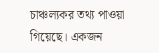চাঞ্চল্যকর তথ্য পাওয়া গিয়েছে। একজন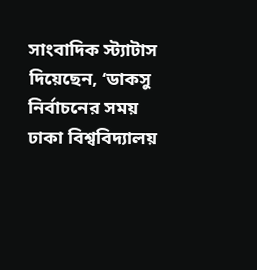সাংবাদিক স্ট্যাটাস দিয়েছেন, ‘ডাকসু নির্বাচনের সময় ঢাকা বিশ্ববিদ্যালয়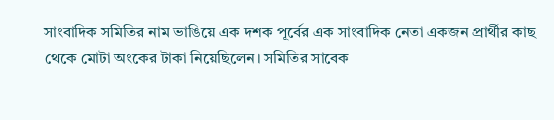সাংবাদিক সমিতির নাম ভাঙিয়ে এক দশক পূর্বের এক সাংবাদিক নেতা একজন প্রার্থীর কাছ থেকে মোটা অংকের টাকা নিয়েছিলেন। সমিতির সাবেক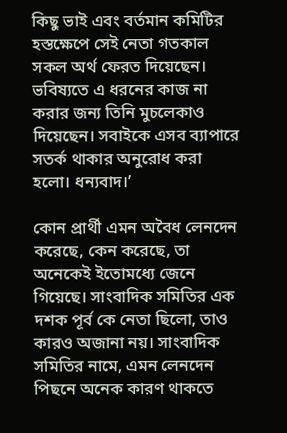কিছু ভাই এবং বর্তমান কমিটির হস্তক্ষেপে সেই নেতা গতকাল সকল অর্থ ফেরত দিয়েছেন। ভবিষ্যতে এ ধরনের কাজ না করার জন্য তিনি মুচলেকাও দিয়েছেন। সবাইকে এসব ব্যাপারে সতর্ক থাকার অনুরোধ করা হলো। ধন্যবাদ।’

কোন প্রার্থী এমন অবৈধ লেনদেন করেছে, কেন করেছে, তা অনেকেই ইতোমধ্যে জেনে গিয়েছে। সাংবাদিক সমিতির এক দশক পূর্ব কে নেতা ছিলো, তাও কারও অজানা নয়। সাংবাদিক সমিতির নামে, এমন লেনদেন পিছনে অনেক কারণ থাকতে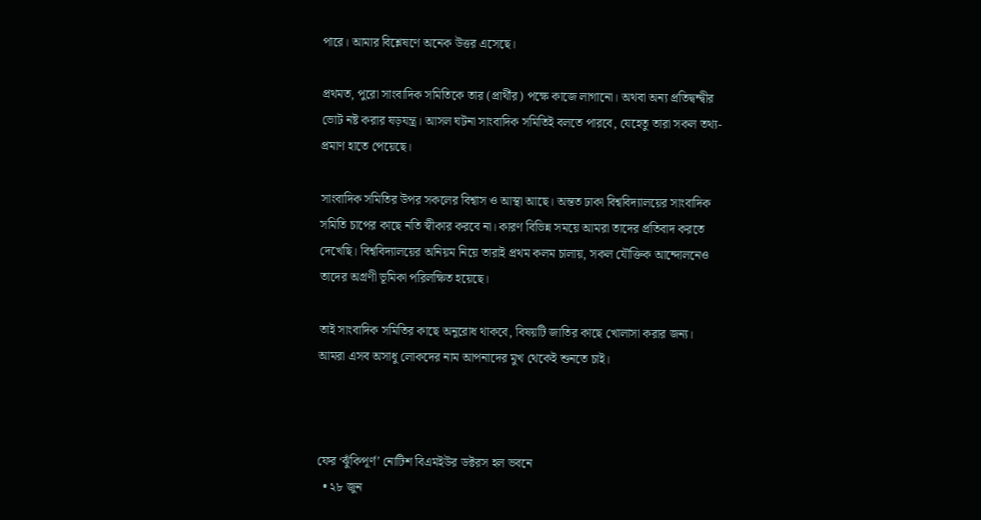পারে। আমার বিশ্লেষণে অনেক উত্তর এসেছে।

প্রথমত, পুরো সাংবাদিক সমিতিকে তার (প্রার্থীর) পক্ষে কাজে লাগানো। অথবা অন্য প্রতিদ্বন্দ্বীর ভোট নষ্ট করার ষড়যন্ত্র। আসল ঘটনা সাংবাদিক সমিতিই বলতে পারবে, যেহেতু তারা সকল তথ্য-প্রমাণ হাতে পেয়েছে।

সাংবাদিক সমিতির উপর সকলের বিশ্বাস ও আস্থা আছে। অন্তত ঢাকা বিশ্ববিদ্যালয়ের সাংবাদিক সমিতি চাপের কাছে নতি স্বীকার করবে না। কারণ বিভিন্ন সময়ে আমরা তাদের প্রতিবাদ করতে দেখেছি। বিশ্ববিদ্যালয়ের অনিয়ম নিয়ে তারাই প্রথম কলম চালায়, সকল যৌক্তিক আন্দোলনেও তাদের অগ্রণী ভূমিকা পরিলক্ষিত হয়েছে।

তাই সাংবাদিক সমিতির কাছে অনুরোধ থাকবে, বিষয়টি জাতির কাছে খোলাসা করার জন্য। আমরা এসব অসাধু লোকদের নাম আপনাদের মুখ থেকেই শুনতে চাই।



ফের ‘ঝুঁকিপূর্ণ’ নোটিশ বিএমইউর ডক্টরস হল ভবনে
  • ২৮ জুন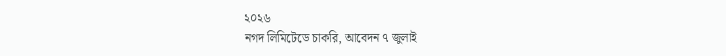২০২৬
নগদ লিমিটেডে চাকরি, আবেদন ৭ জুলাই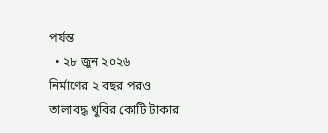পর্যন্ত
  • ২৮ জুন ২০২৬
নির্মাণের ২ বছর পরও তালাবদ্ধ খুবির কোটি টাকার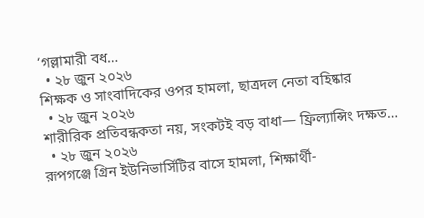‘গল্লামারী বধ…
  • ২৮ জুন ২০২৬
শিক্ষক ও সাংবাদিকের ওপর হামলা, ছাত্রদল নেতা বহিষ্কার
  • ২৮ জুন ২০২৬
শারীরিক প্রতিবন্ধকতা নয়, সংকটই বড় বাধা— ফ্রিল্যান্সিং দক্ষত…
  • ২৮ জুন ২০২৬
রূপগঞ্জে গ্রিন ইউনিভার্সিটির বাসে হামলা, শিক্ষার্থী-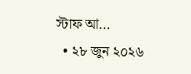স্টাফ আ…
  • ২৮ জুন ২০২৬